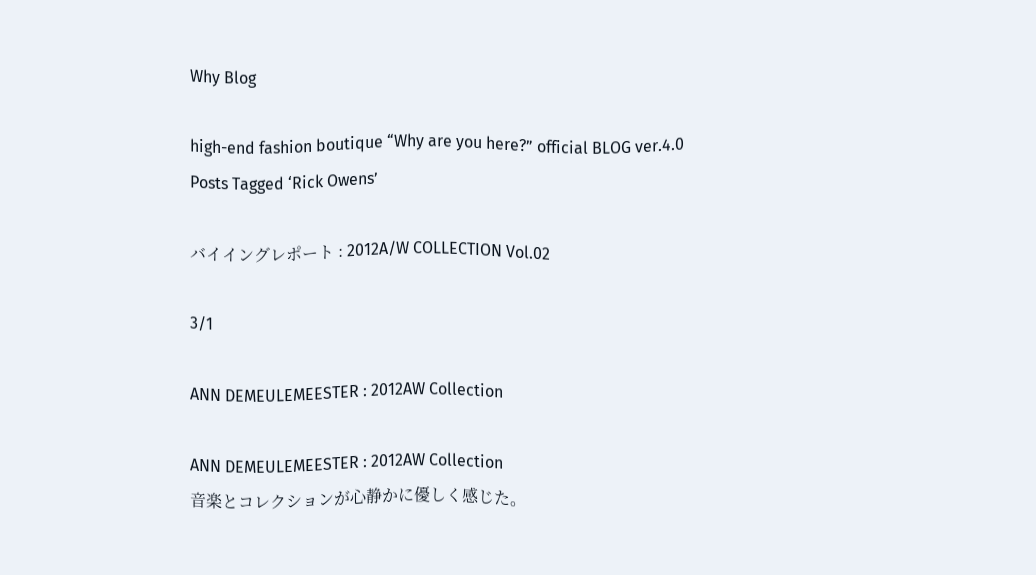Why Blog

high-end fashion boutique “Why are you here?” official BLOG ver.4.0
Posts Tagged ‘Rick Owens’

バイイングレポート : 2012A/W COLLECTION Vol.02

3/1

ANN DEMEULEMEESTER : 2012AW Collection

ANN DEMEULEMEESTER : 2012AW Collection
音楽とコレクションが心静かに優しく感じた。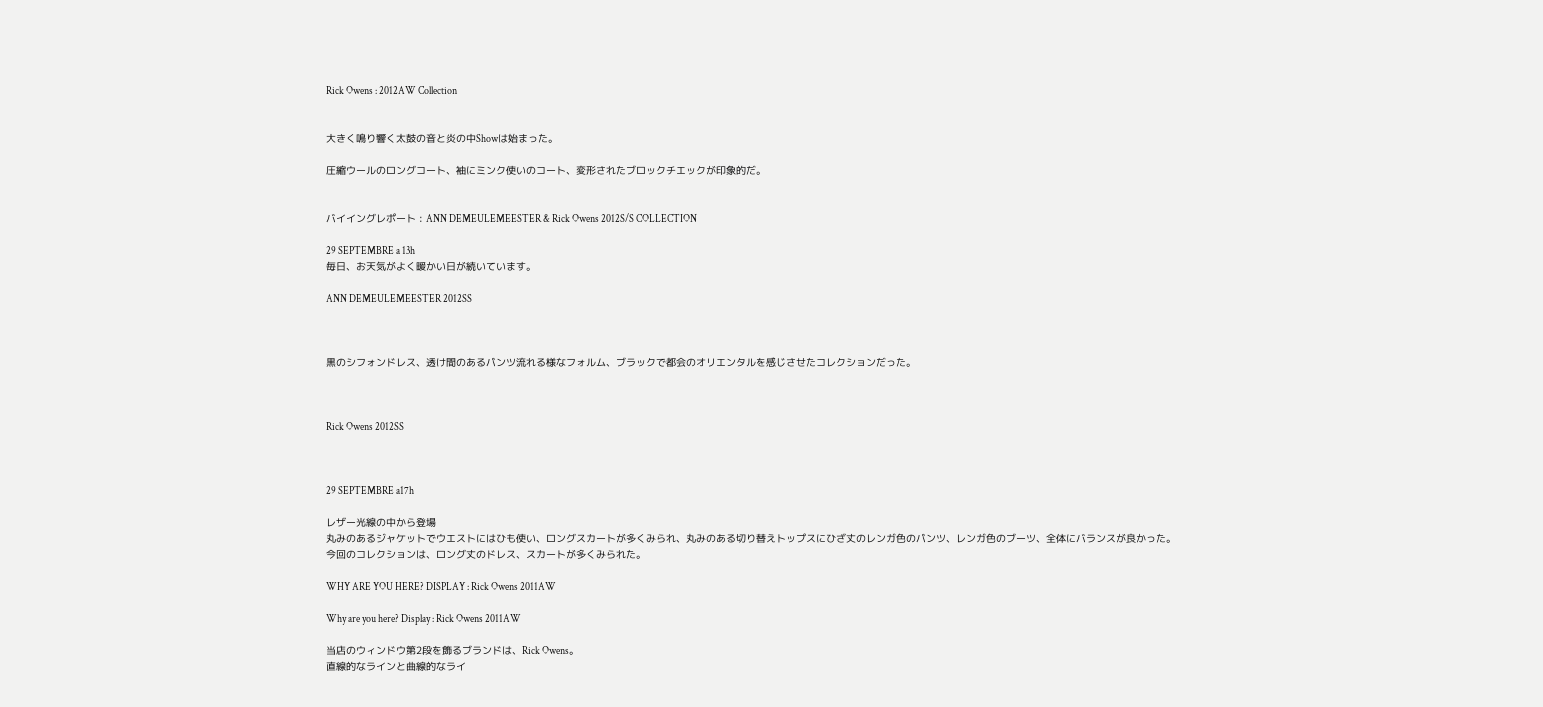Rick Owens : 2012AW Collection


大きく鳴り響く太鼓の音と炎の中Showは始まった。

圧縮ウールのロングコート、袖にミンク使いのコート、変形されたブロックチエックが印象的だ。


バイイングレポート : ANN DEMEULEMEESTER & Rick Owens 2012S/S COLLECTION

29 SEPTEMBRE a 13h
毎日、お天気がよく暖かい日が続いています。

ANN DEMEULEMEESTER 2012SS



黒のシフォンドレス、透け間のあるパンツ流れる様なフォルム、ブラックで都会のオリエンタルを感じさせたコレクションだった。



Rick Owens 2012SS



29 SEPTEMBRE a17h

レザー光線の中から登場
丸みのあるジャケットでウエストにはひも使い、ロングスカートが多くみられ、丸みのある切り替えトップスにひざ丈のレンガ色のパンツ、レンガ色のブーツ、全体にバランスが良かった。
今回のコレクションは、ロング丈のドレス、スカートが多くみられた。

WHY ARE YOU HERE? DISPLAY : Rick Owens 2011AW

Why are you here? Display : Rick Owens 2011AW

当店のウィンドウ第2段を飾るブランドは、Rick Owens。
直線的なラインと曲線的なライ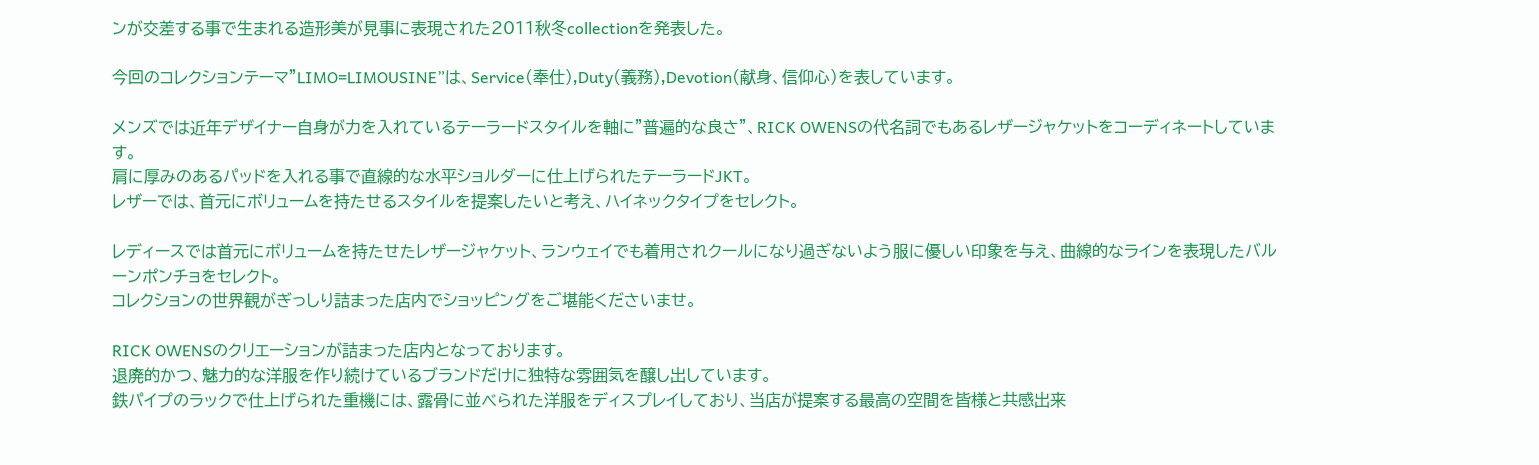ンが交差する事で生まれる造形美が見事に表現された2011秋冬collectionを発表した。

今回のコレクションテーマ”LIMO=LIMOUSINE”は、Service(奉仕),Duty(義務),Devotion(献身、信仰心)を表しています。

メンズでは近年デザイナー自身が力を入れているテーラードスタイルを軸に”普遍的な良さ”、RICK OWENSの代名詞でもあるレザージャケットをコーディネートしています。
肩に厚みのあるパッドを入れる事で直線的な水平ショルダーに仕上げられたテーラードJKT。
レザーでは、首元にボリュームを持たせるスタイルを提案したいと考え、ハイネックタイプをセレクト。

レディースでは首元にボリュームを持たせたレザージャケット、ランウェイでも着用されクールになり過ぎないよう服に優しい印象を与え、曲線的なラインを表現したバルーンポンチョをセレクト。
コレクションの世界観がぎっしり詰まった店内でショッピングをご堪能くださいませ。

RICK OWENSのクリエーションが詰まった店内となっております。
退廃的かつ、魅力的な洋服を作り続けているブランドだけに独特な雰囲気を醸し出しています。
鉄パイプのラックで仕上げられた重機には、露骨に並べられた洋服をディスプレイしており、当店が提案する最高の空間を皆様と共感出来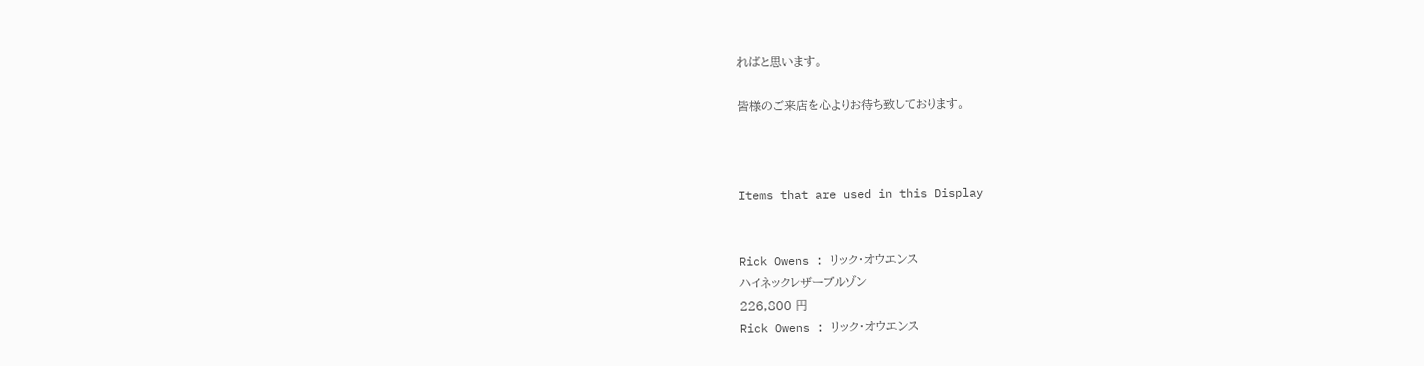ればと思います。

皆様のご来店を心よりお待ち致しております。



Items that are used in this Display


Rick Owens : リック・オウエンス
ハイネックレザーブルゾン
226,800 円
Rick Owens : リック・オウエンス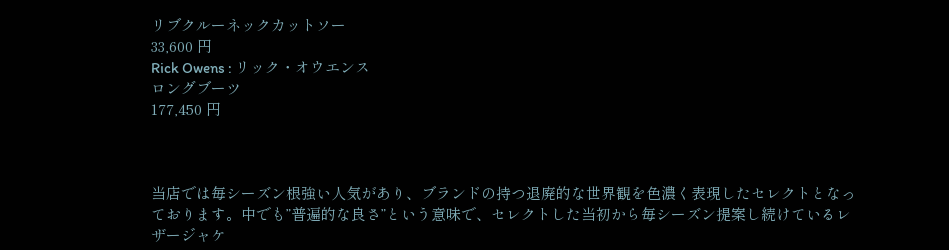リブクルーネックカットソー
33,600 円
Rick Owens : リック・オウエンス
ロングブーツ
177,450 円



当店では毎シーズン根強い人気があり、ブランドの持つ退廃的な世界観を色濃く表現したセレクトとなっております。中でも”普遍的な良さ”という意味で、セレクトした当初から毎シーズン提案し続けているレザージャケ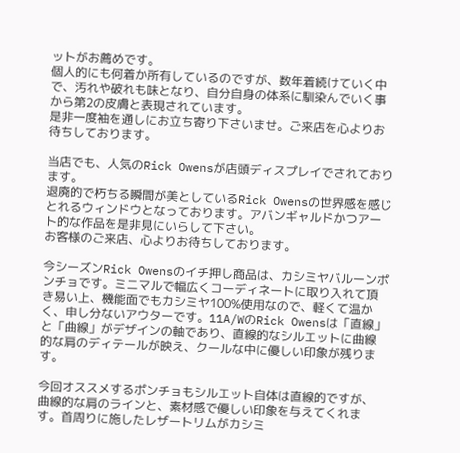ットがお薦めです。
個人的にも何着か所有しているのですが、数年着続けていく中で、汚れや破れも味となり、自分自身の体系に馴染んでいく事から第2の皮膚と表現されています。
是非一度袖を通しにお立ち寄り下さいませ。ご来店を心よりお待ちしております。

当店でも、人気のRick Owensが店頭ディスプレイでされております。
退廃的で朽ちる瞬間が美としているRick Owensの世界感を感じとれるウィンドウとなっております。アバンギャルドかつアート的な作品を是非見にいらして下さい。
お客様のご来店、心よりお待ちしております。

今シーズンRick Owensのイチ押し商品は、カシミヤバルーンポンチョです。ミニマルで幅広くコーディネートに取り入れて頂き易い上、機能面でもカシミヤ100%使用なので、軽くて温かく、申し分ないアウターです。11A/WのRick Owensは「直線」と「曲線」がデザインの軸であり、直線的なシルエットに曲線的な肩のディテールが映え、クールな中に優しい印象が残ります。

今回オススメするポンチョもシルエット自体は直線的ですが、曲線的な肩のラインと、素材感で優しい印象を与えてくれます。首周りに施したレザートリムがカシミ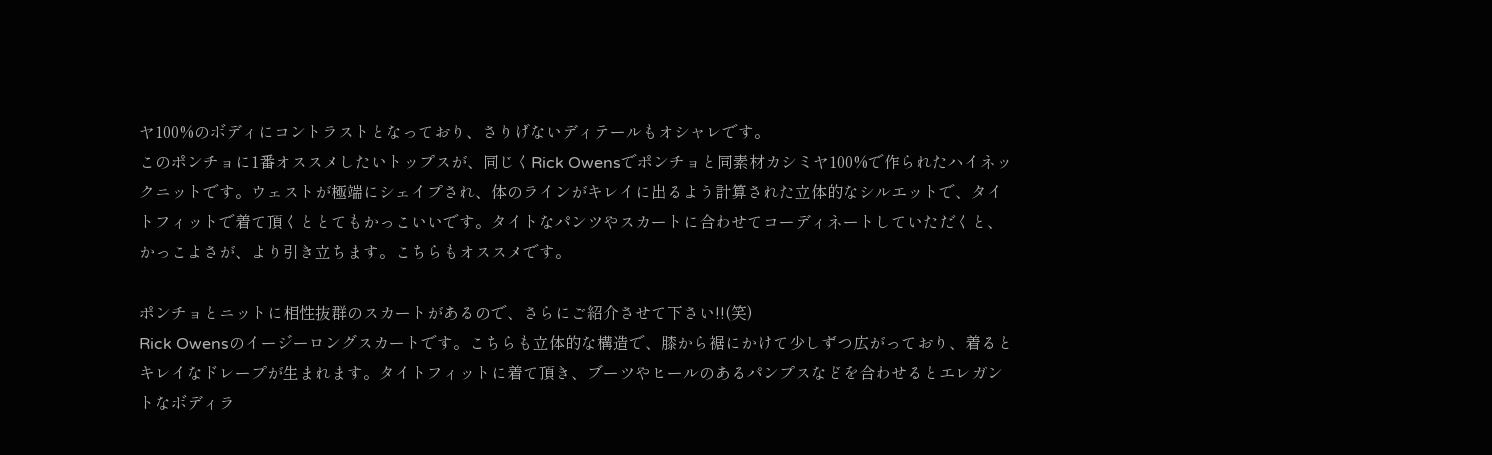ヤ100%のボディにコントラストとなっており、さりげないディテールもオシャレです。
このポンチョに1番オススメしたいトップスが、同じくRick Owensでポンチョと同素材カシミヤ100%で作られたハイネックニットです。ウェストが極端にシェイプされ、体のラインがキレイに出るよう計算された立体的なシルエットで、タイトフィットで着て頂くととてもかっこいいです。タイトなパンツやスカートに合わせてコーディネートしていただくと、かっこよさが、より引き立ちます。こちらもオススメです。

ポンチョとニットに相性抜群のスカートがあるので、さらにご紹介させて下さい!!(笑)
Rick Owensのイージーロングスカートです。こちらも立体的な構造で、膝から裾にかけて少しずつ広がっており、着るとキレイなドレープが生まれます。タイトフィットに着て頂き、ブーツやヒールのあるパンプスなどを合わせるとエレガントなボディラ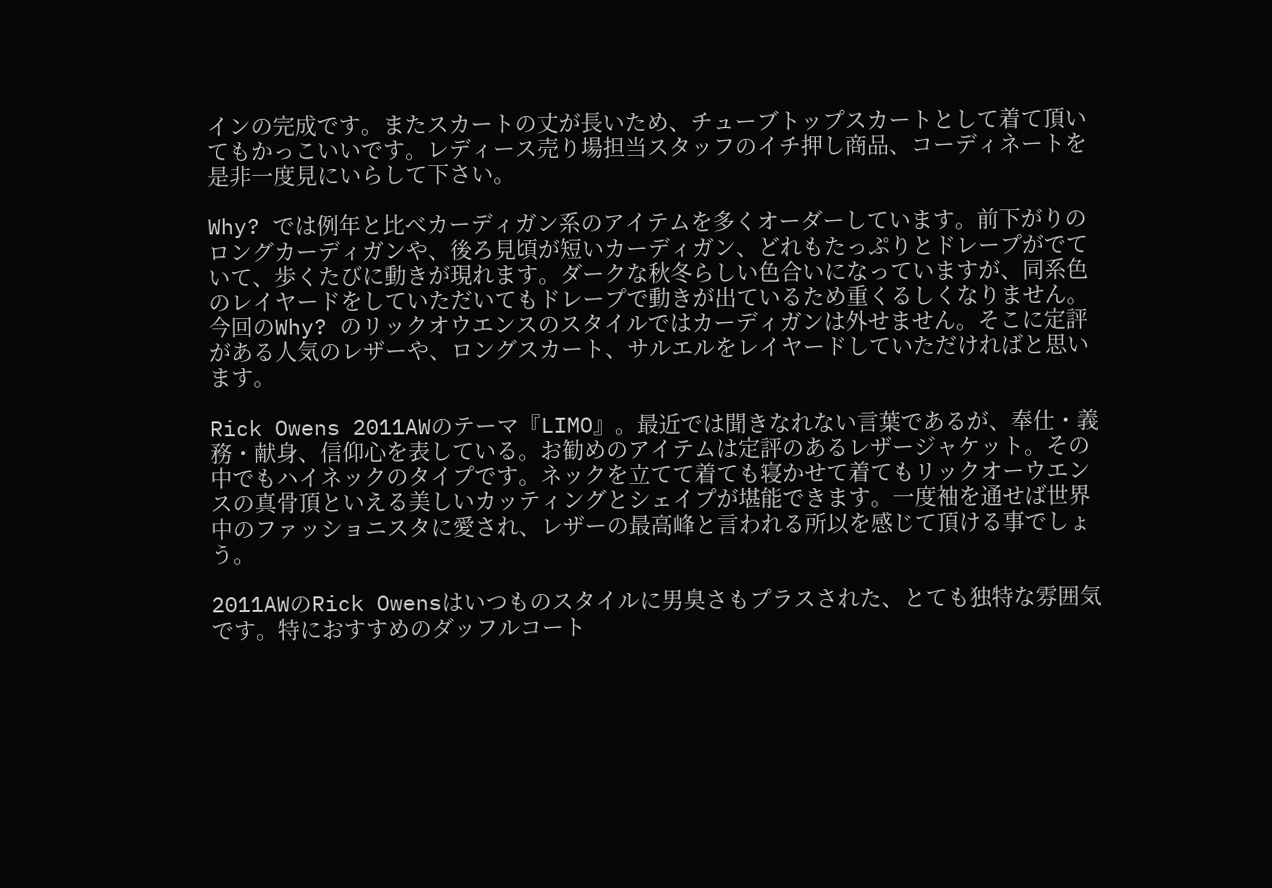インの完成です。またスカートの丈が長いため、チューブトップスカートとして着て頂いてもかっこいいです。レディース売り場担当スタッフのイチ押し商品、コーディネートを是非一度見にいらして下さい。

Why? では例年と比べカーディガン系のアイテムを多くオーダーしています。前下がりのロングカーディガンや、後ろ見頃が短いカーディガン、どれもたっぷりとドレープがでていて、歩くたびに動きが現れます。ダークな秋冬らしい色合いになっていますが、同系色のレイヤードをしていただいてもドレープで動きが出ているため重くるしくなりません。今回のWhy? のリックオウエンスのスタイルではカーディガンは外せません。そこに定評がある人気のレザーや、ロングスカート、サルエルをレイヤードしていただければと思います。

Rick Owens 2011AWのテーマ『LIMO』。最近では聞きなれない言葉であるが、奉仕・義務・献身、信仰心を表している。お勧めのアイテムは定評のあるレザージャケット。その中でもハイネックのタイプです。ネックを立てて着ても寝かせて着てもリックオーウエンスの真骨頂といえる美しいカッティングとシェイプが堪能できます。一度袖を通せば世界中のファッショニスタに愛され、レザーの最高峰と言われる所以を感じて頂ける事でしょう。

2011AWのRick Owensはいつものスタイルに男臭さもプラスされた、とても独特な雰囲気です。特におすすめのダッフルコート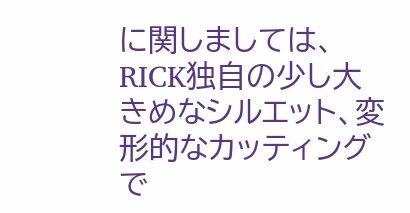に関しましては、RICK独自の少し大きめなシルエット、変形的なカッティングで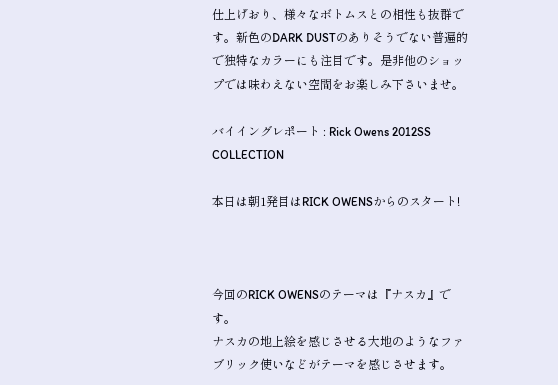仕上げおり、様々なボトムスとの相性も抜群です。新色のDARK DUSTのありそうでない普遍的で独特なカラーにも注目です。是非他のショップでは味わえない空間をお楽しみ下さいませ。

バイイングレポート : Rick Owens 2012SS COLLECTION

本日は朝1発目はRICK OWENSからのスタート!



今回のRICK OWENSのテーマは『ナスカ』です。
ナスカの地上絵を感じさせる大地のようなファブリック使いなどがテーマを感じさせます。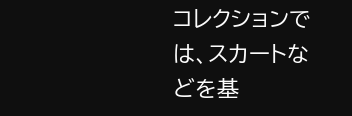コレクションでは、スカートなどを基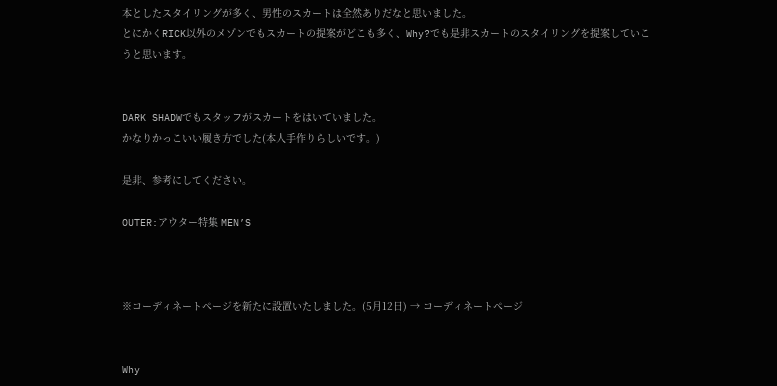本としたスタイリングが多く、男性のスカートは全然ありだなと思いました。
とにかくRICK以外のメゾンでもスカートの提案がどこも多く、Why?でも是非スカートのスタイリングを提案していこうと思います。


DARK SHADWでもスタッフがスカートをはいていました。
かなりかっこいい履き方でした(本人手作りらしいです。)

是非、参考にしてください。

OUTER:アウター特集 MEN’S



※コーディネートページを新たに設置いたしました。(5月12日) → コーディネートページ


Why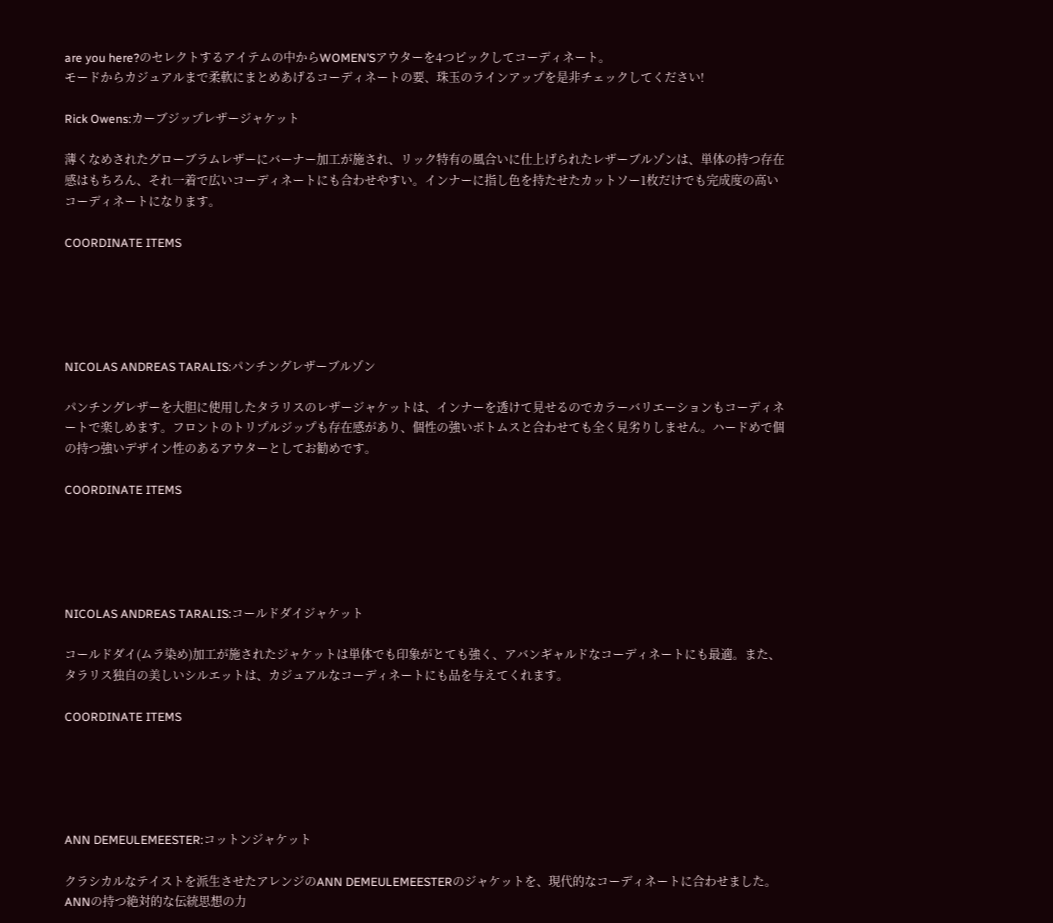are you here?のセレクトするアイテムの中からWOMEN’Sアウターを4つピックしてコーディネート。
モードからカジュアルまで柔軟にまとめあげるコーディネートの要、珠玉のラインアップを是非チェックしてください!

Rick Owens:カーブジップレザージャケット

薄くなめされたグローブラムレザーにバーナー加工が施され、リック特有の風合いに仕上げられたレザーブルゾンは、単体の持つ存在感はもちろん、それ一着で広いコーディネートにも合わせやすい。インナーに指し色を持たせたカットソー1枚だけでも完成度の高いコーディネートになります。

COORDINATE ITEMS





NICOLAS ANDREAS TARALIS:パンチングレザーブルゾン

パンチングレザーを大胆に使用したタラリスのレザージャケットは、インナーを透けて見せるのでカラーバリエーションもコーディネートで楽しめます。フロントのトリプルジップも存在感があり、個性の強いボトムスと合わせても全く見劣りしません。ハードめで個の持つ強いデザイン性のあるアウターとしてお勧めです。

COORDINATE ITEMS





NICOLAS ANDREAS TARALIS:コールドダイジャケット

コールドダイ(ムラ染め)加工が施されたジャケットは単体でも印象がとても強く、アバンギャルドなコーディネートにも最適。また、タラリス独自の美しいシルエットは、カジュアルなコーディネートにも品を与えてくれます。

COORDINATE ITEMS





ANN DEMEULEMEESTER:コットンジャケット

クラシカルなテイストを派生させたアレンジのANN DEMEULEMEESTERのジャケットを、現代的なコーディネートに合わせました。ANNの持つ絶対的な伝統思想の力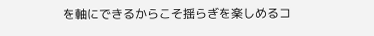を軸にできるからこそ揺らぎを楽しめるコ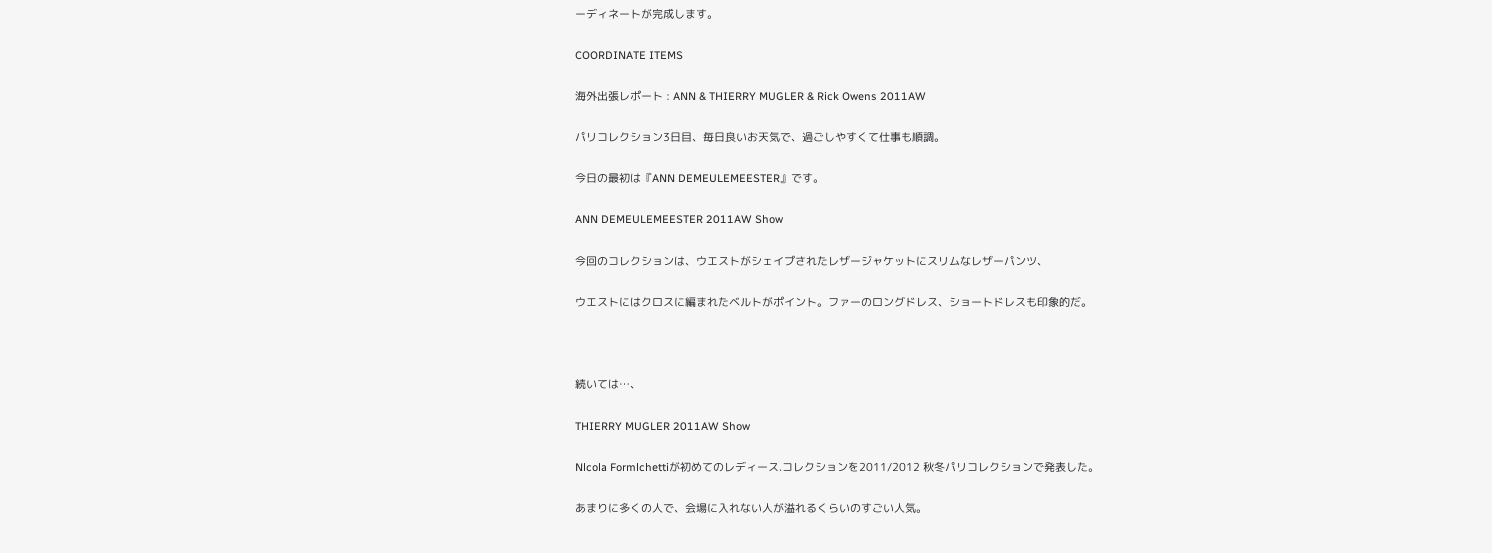ーディネートが完成します。

COORDINATE ITEMS

海外出張レポート : ANN & THIERRY MUGLER & Rick Owens 2011AW

パリコレクション3日目、毎日良いお天気で、過ごしやすくて仕事も順調。

今日の最初は『ANN DEMEULEMEESTER』です。

ANN DEMEULEMEESTER 2011AW Show

今回のコレクションは、ウエストがシェイプされたレザージャケットにスリムなレザーパンツ、

ウエストにはクロスに編まれたベルトがポイント。ファーのロングドレス、ショートドレスも印象的だ。



続いては…、

THIERRY MUGLER 2011AW Show

Nlcola Formlchettiが初めてのレディース.コレクションを2011/2012 秋冬パリコレクションで発表した。

あまりに多くの人で、会場に入れない人が溢れるくらいのすごい人気。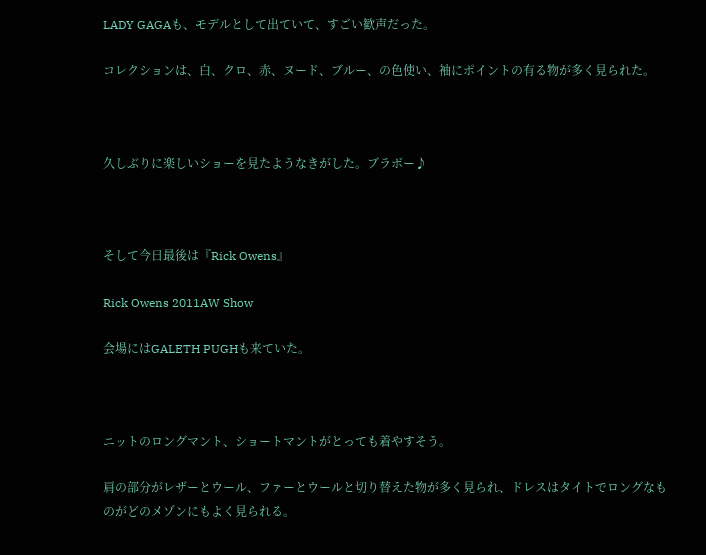LADY GAGAも、モデルとして出ていて、すごい歓声だった。

コレクションは、白、クロ、赤、ヌード、ブルー、の色使い、袖にポイントの有る物が多く見られた。



久しぶりに楽しいショーを見たようなきがした。ブラボー♪



そして今日最後は『Rick Owens』

Rick Owens 2011AW Show

会場にはGALETH PUGHも来ていた。



ニットのロングマント、ショートマントがとっても着やすそう。

肩の部分がレザーとウール、ファーとウールと切り替えた物が多く見られ、ドレスはタイトでロングなものがどのメゾンにもよく見られる。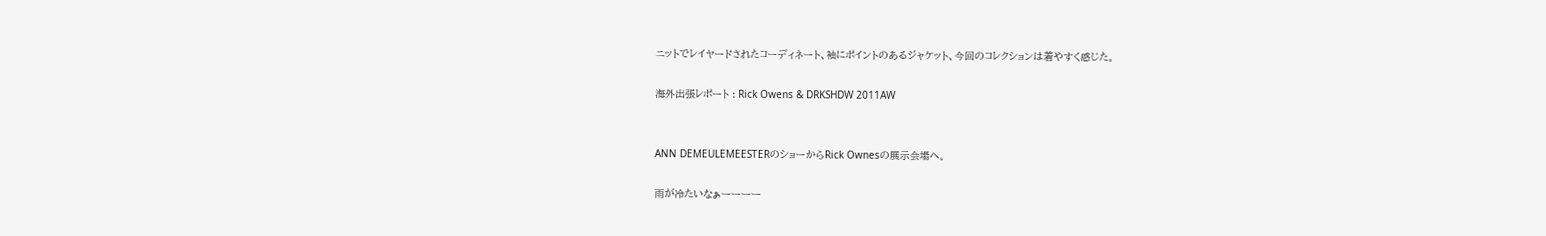ニットでレイヤードされたコーディネート、袖にポイントのあるジャケット、今回のコレクションは着やすく感じた。

海外出張レポート : Rick Owens & DRKSHDW 2011AW


ANN DEMEULEMEESTERのショーからRick Ownesの展示会場へ。

雨が冷たいなぁーーーー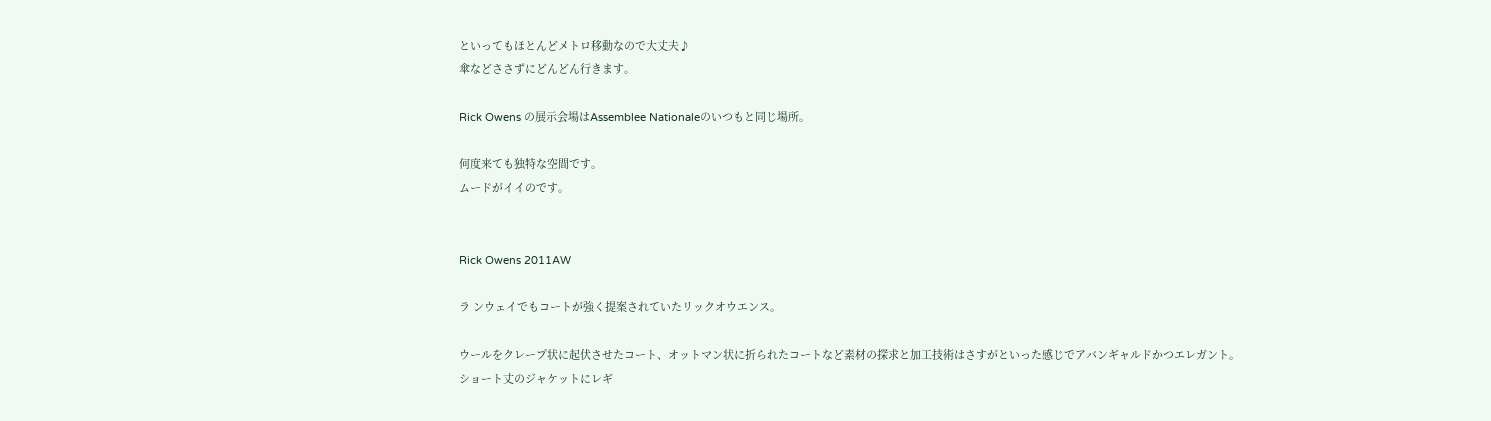といってもほとんどメトロ移動なので大丈夫♪
傘などささずにどんどん行きます。

Rick Owens の展示会場はAssemblee Nationaleのいつもと同じ場所。

何度来ても独特な空間です。
ムードがイイのです。


Rick Owens 2011AW

ラ ンウェイでもコートが強く提案されていたリックオウエンス。

ウールをクレープ状に起伏させたコート、オットマン状に折られたコートなど素材の探求と加工技術はさすがといった感じでアバンギャルドかつエレガント。
ショート丈のジャケットにレギ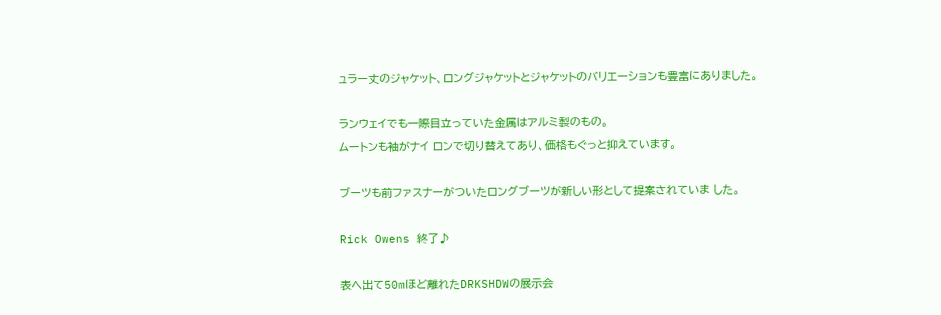ュラー丈のジャケット、ロングジャケットとジャケットのバリエーションも豊富にありました。

ランウェイでも一際目立っていた金属はアルミ製のもの。
ムートンも袖がナイ ロンで切り替えてあり、価格もぐっと抑えています。

ブーツも前ファスナーがついたロングブーツが新しい形として提案されていま した。

Rick Owens 終了♪

表へ出て50mほど離れたDRKSHDWの展示会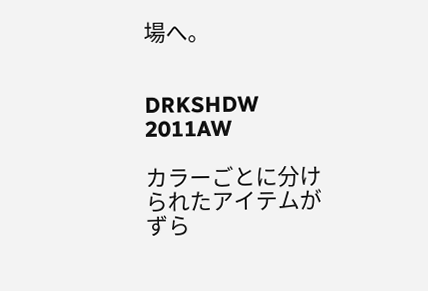場へ。


DRKSHDW 2011AW

カラーごとに分けられたアイテムがずら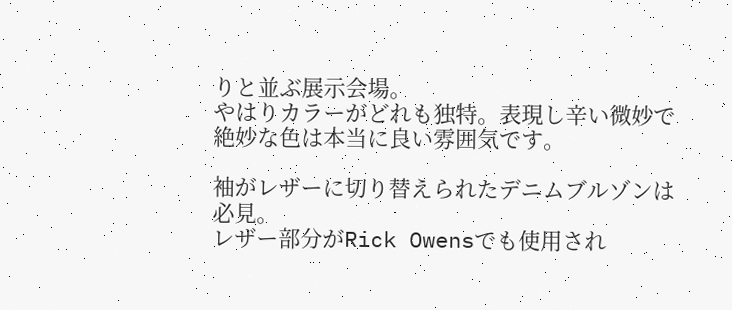りと並ぶ展示会場。
やはりカラーがどれも独特。表現し辛い微妙で絶妙な色は本当に良い雰囲気です。

袖がレザーに切り替えられたデニムブルゾンは必見。
レザー部分がRick Owensでも使用され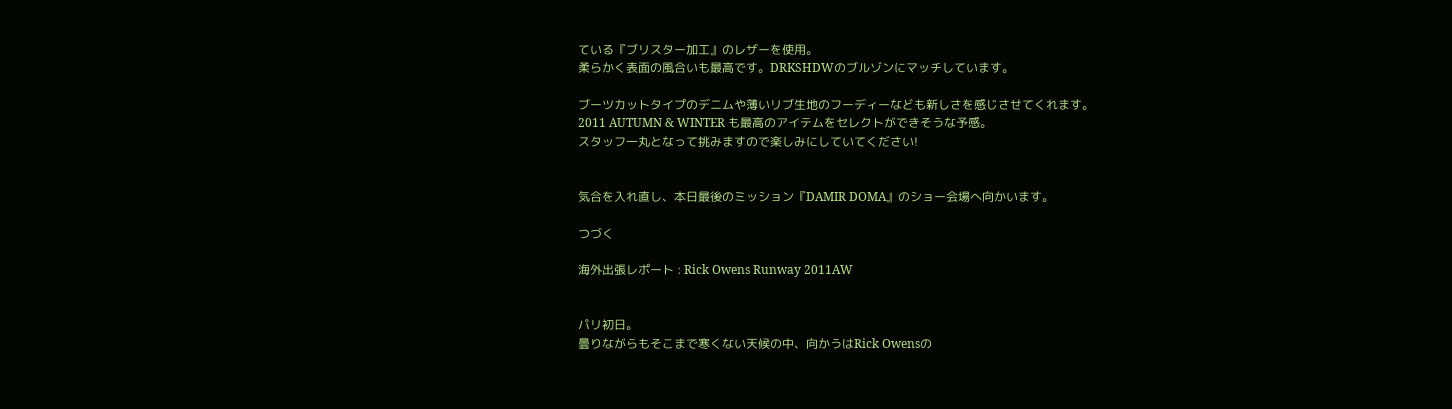ている『ブリスター加工』のレザーを使用。
柔らかく表面の風合いも最高です。DRKSHDWのブルゾンにマッチしています。

ブーツカットタイプのデニムや薄いリブ生地のフーディーなども新しさを感じさせてくれます。
2011 AUTUMN & WINTER も最高のアイテムをセレクトができそうな予感。
スタッフ一丸となって挑みますので楽しみにしていてください!


気合を入れ直し、本日最後のミッション『DAMIR DOMA』のショー会場へ向かいます。

つづく

海外出張レポート : Rick Owens Runway 2011AW


パリ初日。
曇りながらもそこまで寒くない天候の中、向かうはRick Owensの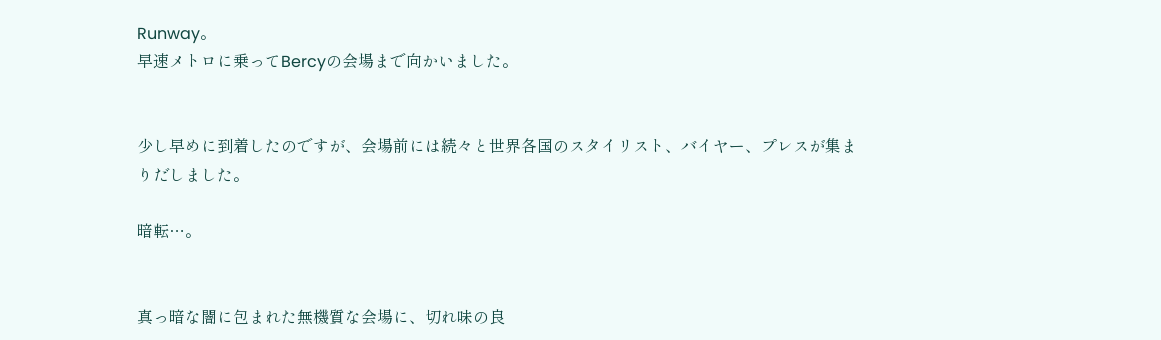Runway。
早速メトロに乗ってBercyの会場まで向かいました。


少し早めに到着したのですが、会場前には続々と世界各国のスタイリスト、バイヤー、プレスが集まりだしました。

暗転…。


真っ暗な闇に包まれた無機質な会場に、切れ味の良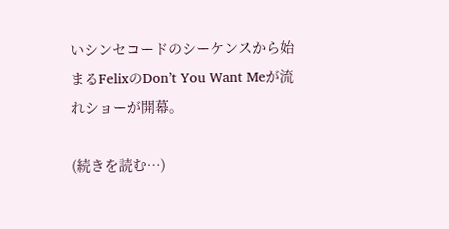いシンセコードのシーケンスから始まるFelixのDon’t You Want Meが流れショーが開幕。

(続きを読む…)